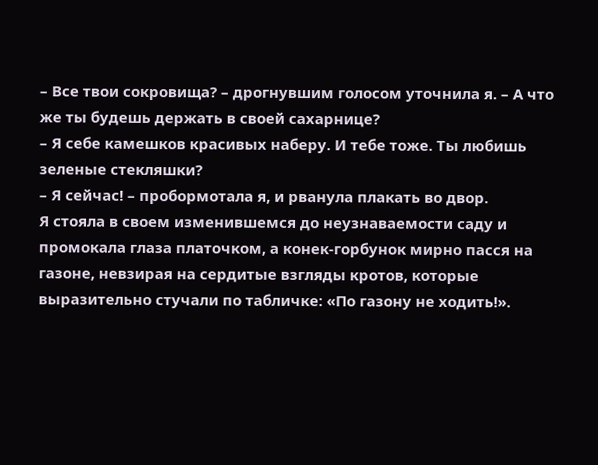– Все твои сокровища? – дрогнувшим голосом уточнила я. – А что же ты будешь держать в своей сахарнице?
– Я себе камешков красивых наберу. И тебе тоже. Ты любишь зеленые стекляшки?
– Я сейчас! – пробормотала я, и рванула плакать во двор.
Я стояла в своем изменившемся до неузнаваемости саду и промокала глаза платочком, а конек-горбунок мирно пасся на газоне, невзирая на сердитые взгляды кротов, которые выразительно стучали по табличке: «По газону не ходить!».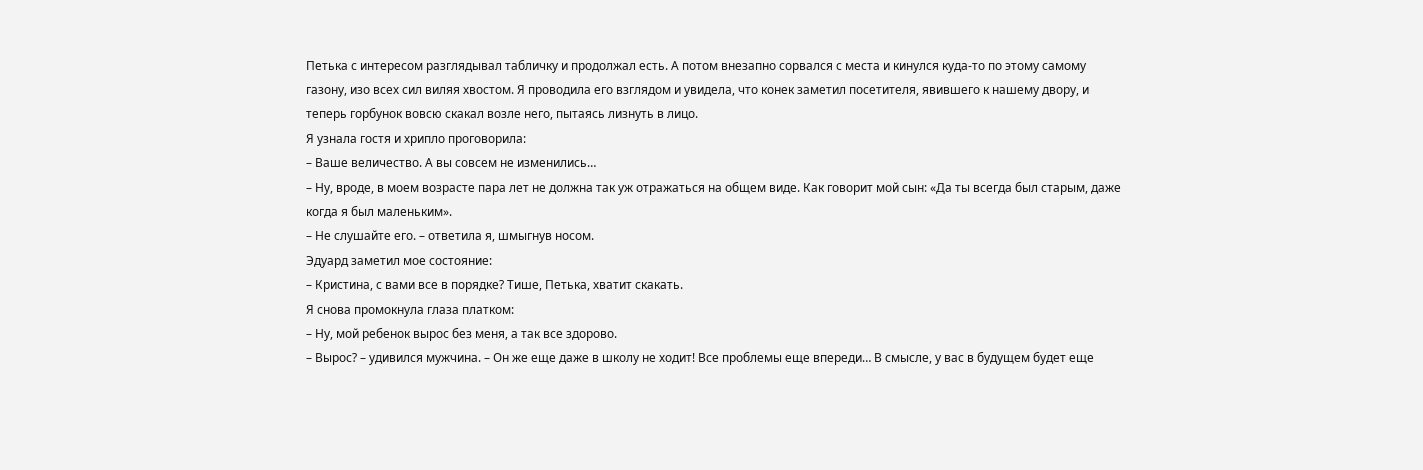Петька с интересом разглядывал табличку и продолжал есть. А потом внезапно сорвался с места и кинулся куда-то по этому самому газону, изо всех сил виляя хвостом. Я проводила его взглядом и увидела, что конек заметил посетителя, явившего к нашему двору, и теперь горбунок вовсю скакал возле него, пытаясь лизнуть в лицо.
Я узнала гостя и хрипло проговорила:
– Ваше величество. А вы совсем не изменились…
– Ну, вроде, в моем возрасте пара лет не должна так уж отражаться на общем виде. Как говорит мой сын: «Да ты всегда был старым, даже когда я был маленьким».
– Не слушайте его. – ответила я, шмыгнув носом.
Эдуард заметил мое состояние:
– Кристина, с вами все в порядке? Тише, Петька, хватит скакать.
Я снова промокнула глаза платком:
– Ну, мой ребенок вырос без меня, а так все здорово.
– Вырос? – удивился мужчина. – Он же еще даже в школу не ходит! Все проблемы еще впереди… В смысле, у вас в будущем будет еще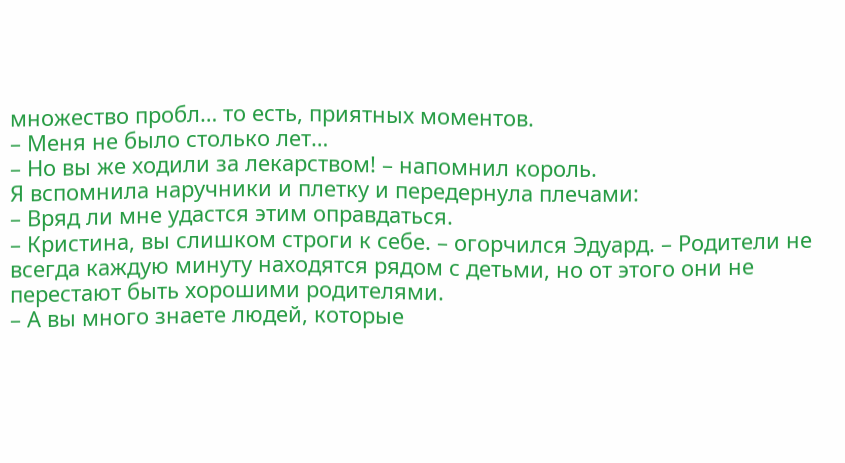множество пробл… то есть, приятных моментов.
– Меня не было столько лет…
– Но вы же ходили за лекарством! – напомнил король.
Я вспомнила наручники и плетку и передернула плечами:
– Вряд ли мне удастся этим оправдаться.
– Кристина, вы слишком строги к себе. – огорчился Эдуард. – Родители не всегда каждую минуту находятся рядом с детьми, но от этого они не перестают быть хорошими родителями.
– А вы много знаете людей, которые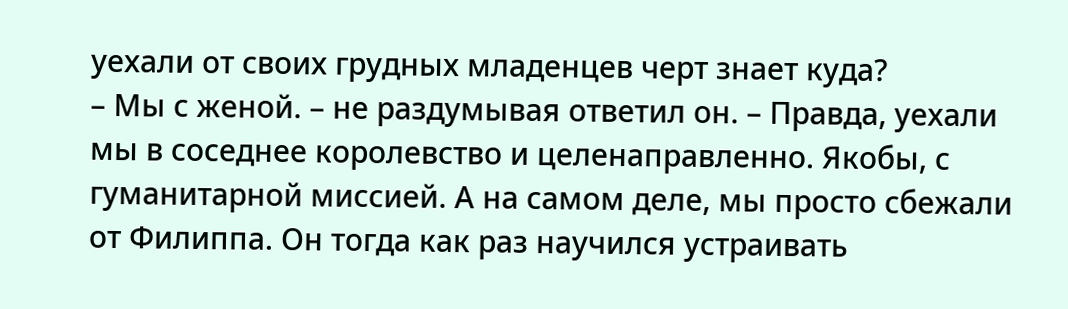уехали от своих грудных младенцев черт знает куда?
– Мы с женой. – не раздумывая ответил он. – Правда, уехали мы в соседнее королевство и целенаправленно. Якобы, с гуманитарной миссией. А на самом деле, мы просто сбежали от Филиппа. Он тогда как раз научился устраивать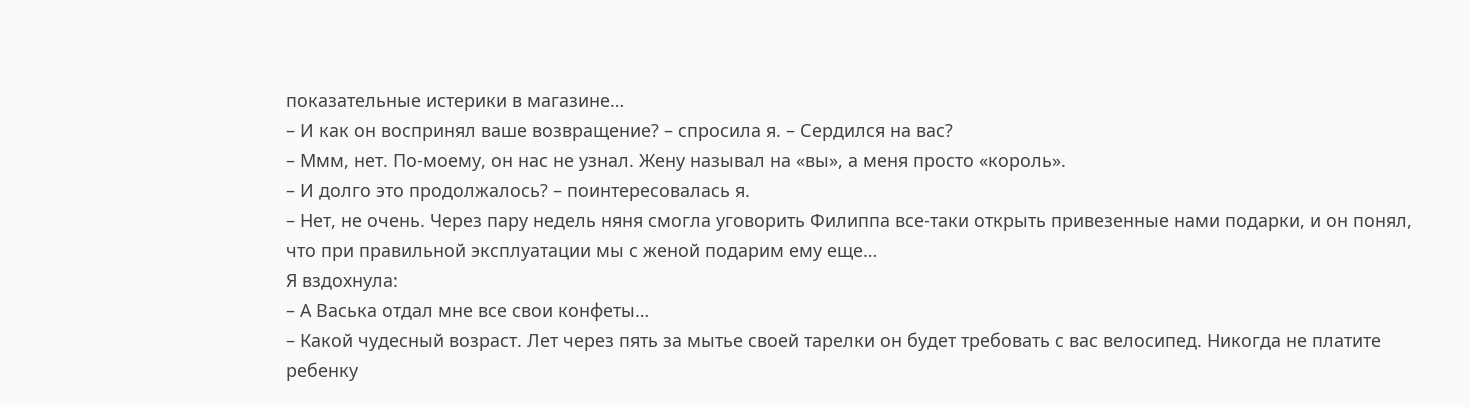показательные истерики в магазине…
– И как он воспринял ваше возвращение? – спросила я. – Сердился на вас?
– Ммм, нет. По-моему, он нас не узнал. Жену называл на «вы», а меня просто «король».
– И долго это продолжалось? – поинтересовалась я.
– Нет, не очень. Через пару недель няня смогла уговорить Филиппа все-таки открыть привезенные нами подарки, и он понял, что при правильной эксплуатации мы с женой подарим ему еще…
Я вздохнула:
– А Васька отдал мне все свои конфеты…
– Какой чудесный возраст. Лет через пять за мытье своей тарелки он будет требовать с вас велосипед. Никогда не платите ребенку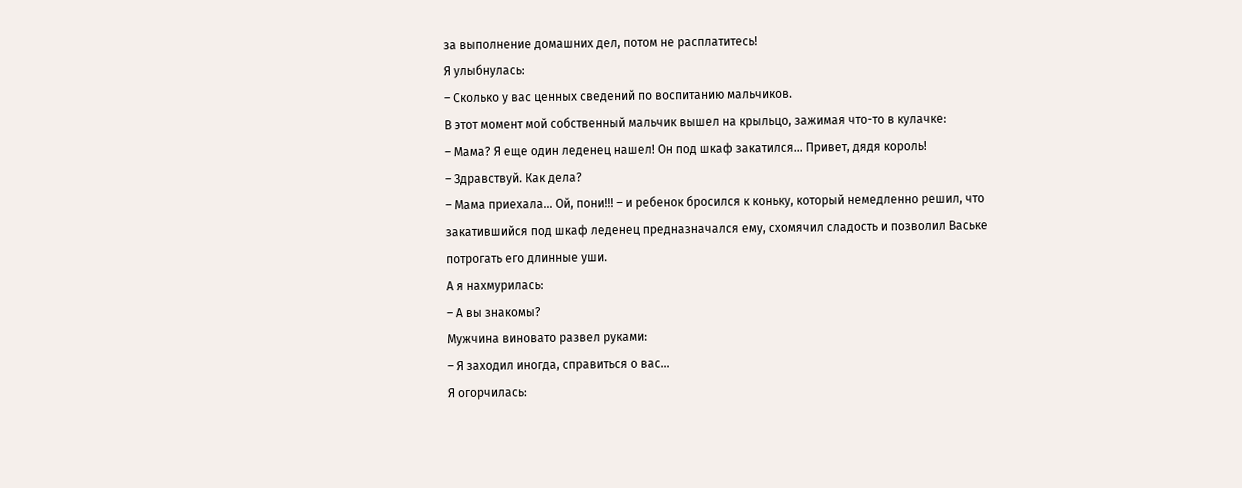за выполнение домашних дел, потом не расплатитесь!
Я улыбнулась:
– Сколько у вас ценных сведений по воспитанию мальчиков.
В этот момент мой собственный мальчик вышел на крыльцо, зажимая что-то в кулачке:
– Мама? Я еще один леденец нашел! Он под шкаф закатился… Привет, дядя король!
– Здравствуй. Как дела?
– Мама приехала… Ой, пони!!! – и ребенок бросился к коньку, который немедленно решил, что закатившийся под шкаф леденец предназначался ему, схомячил сладость и позволил Ваське потрогать его длинные уши.
А я нахмурилась:
– А вы знакомы?
Мужчина виновато развел руками:
– Я заходил иногда, справиться о вас…
Я огорчилась: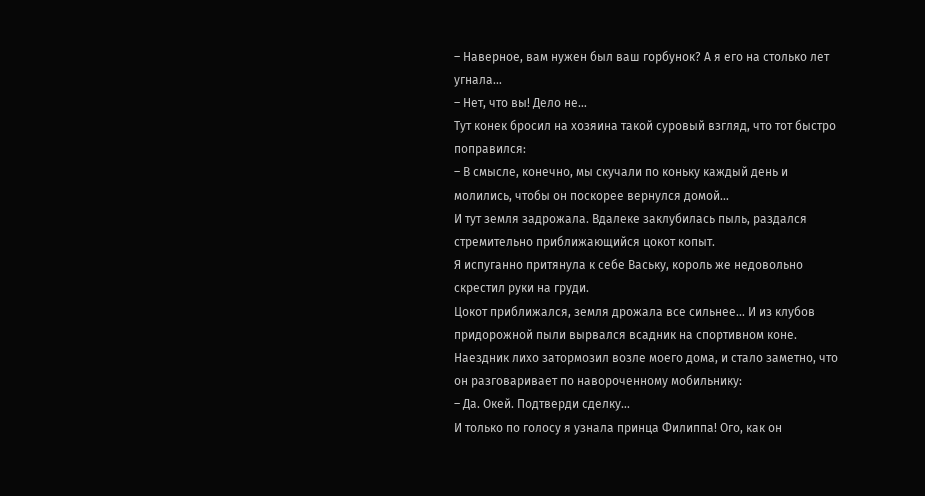– Наверное, вам нужен был ваш горбунок? А я его на столько лет угнала…
– Нет, что вы! Дело не…
Тут конек бросил на хозяина такой суровый взгляд, что тот быстро поправился:
– В смысле, конечно, мы скучали по коньку каждый день и молились, чтобы он поскорее вернулся домой…
И тут земля задрожала. Вдалеке заклубилась пыль, раздался стремительно приближающийся цокот копыт.
Я испуганно притянула к себе Ваську, король же недовольно скрестил руки на груди.
Цокот приближался, земля дрожала все сильнее… И из клубов придорожной пыли вырвался всадник на спортивном коне. Наездник лихо затормозил возле моего дома, и стало заметно, что он разговаривает по навороченному мобильнику:
– Да. Окей. Подтверди сделку…
И только по голосу я узнала принца Филиппа! Ого, как он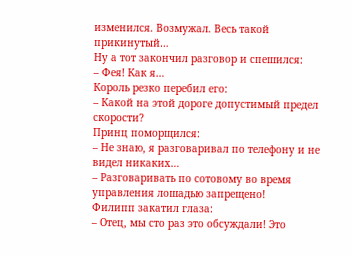изменился. Возмужал. Весь такой прикинутый…
Ну а тот закончил разговор и спешился:
– Фея! Как я…
Король резко перебил его:
– Какой на этой дороге допустимый предел скорости?
Принц поморщился:
– Не знаю, я разговаривал по телефону и не видел никаких…
– Разговаривать по сотовому во время управления лошадью запрещено!
Филипп закатил глаза:
– Отец, мы сто раз это обсуждали! Это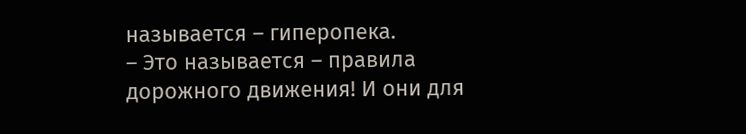называется – гиперопека.
– Это называется – правила дорожного движения! И они для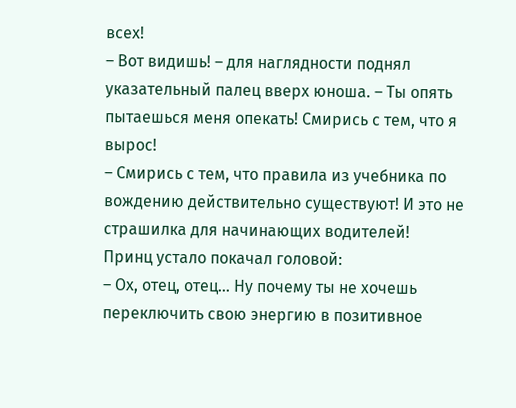всех!
– Вот видишь! – для наглядности поднял указательный палец вверх юноша. – Ты опять пытаешься меня опекать! Смирись с тем, что я вырос!
– Смирись с тем, что правила из учебника по вождению действительно существуют! И это не страшилка для начинающих водителей!
Принц устало покачал головой:
– Ох, отец, отец… Ну почему ты не хочешь переключить свою энергию в позитивное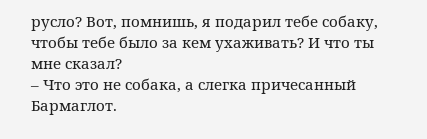русло? Вот, помнишь, я подарил тебе собаку, чтобы тебе было за кем ухаживать? И что ты мне сказал?
– Что это не собака, а слегка причесанный Бармаглот.